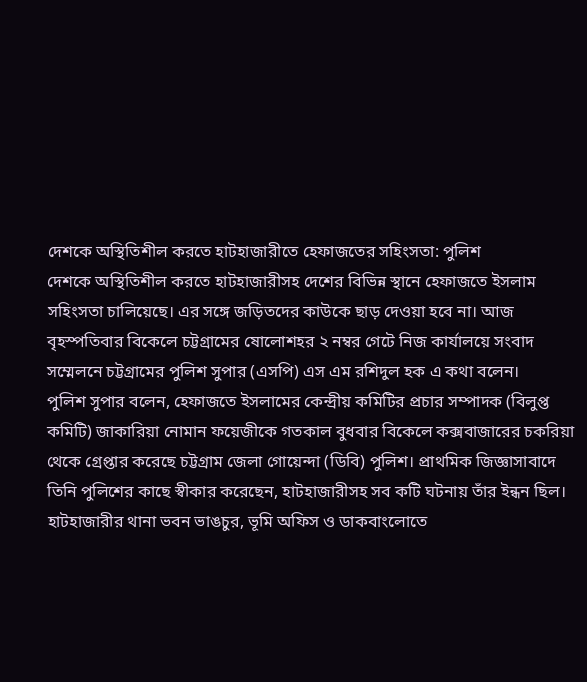দেশকে অস্থিতিশীল করতে হাটহাজারীতে হেফাজতের সহিংসতা: পুলিশ
দেশকে অস্থিতিশীল করতে হাটহাজারীসহ দেশের বিভিন্ন স্থানে হেফাজতে ইসলাম সহিংসতা চালিয়েছে। এর সঙ্গে জড়িতদের কাউকে ছাড় দেওয়া হবে না। আজ বৃহস্পতিবার বিকেলে চট্টগ্রামের ষোলোশহর ২ নম্বর গেটে নিজ কার্যালয়ে সংবাদ সম্মেলনে চট্টগ্রামের পুলিশ সুপার (এসপি) এস এম রশিদুল হক এ কথা বলেন।
পুলিশ সুপার বলেন, হেফাজতে ইসলামের কেন্দ্রীয় কমিটির প্রচার সম্পাদক (বিলুপ্ত কমিটি) জাকারিয়া নোমান ফয়েজীকে গতকাল বুধবার বিকেলে কক্সবাজারের চকরিয়া থেকে গ্রেপ্তার করেছে চট্টগ্রাম জেলা গোয়েন্দা (ডিবি) পুলিশ। প্রাথমিক জিজ্ঞাসাবাদে তিনি পুলিশের কাছে স্বীকার করেছেন, হাটহাজারীসহ সব কটি ঘটনায় তাঁর ইন্ধন ছিল। হাটহাজারীর থানা ভবন ভাঙচুর, ভূমি অফিস ও ডাকবাংলোতে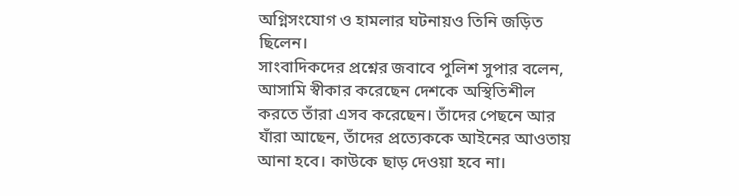অগ্নিসংযোগ ও হামলার ঘটনায়ও তিনি জড়িত ছিলেন।
সাংবাদিকদের প্রশ্নের জবাবে পুলিশ সুপার বলেন, আসামি স্বীকার করেছেন দেশকে অস্থিতিশীল করতে তাঁরা এসব করেছেন। তাঁদের পেছনে আর যাঁরা আছেন, তাঁদের প্রত্যেককে আইনের আওতায় আনা হবে। কাউকে ছাড় দেওয়া হবে না।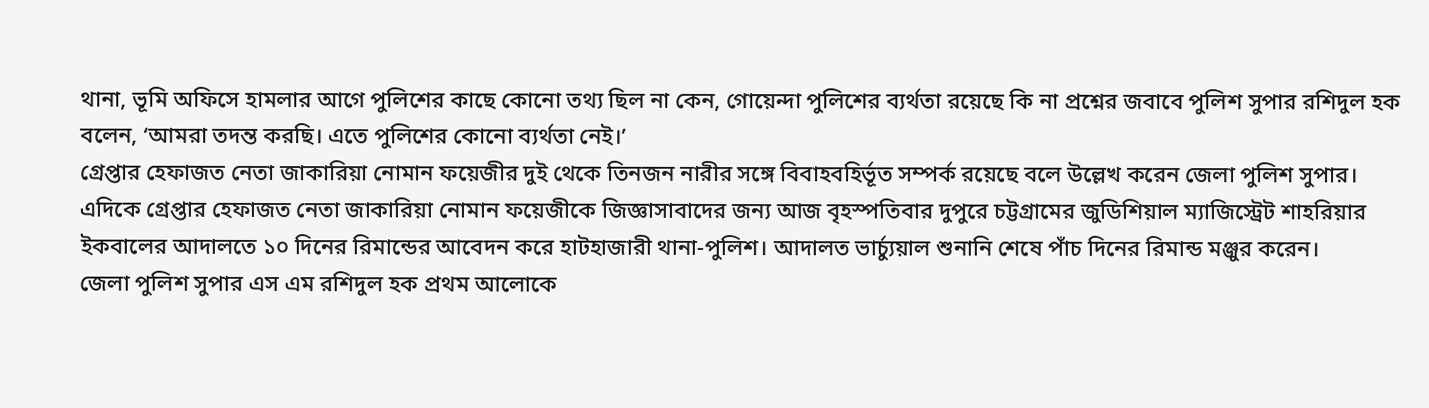থানা, ভূমি অফিসে হামলার আগে পুলিশের কাছে কোনো তথ্য ছিল না কেন, গোয়েন্দা পুলিশের ব্যর্থতা রয়েছে কি না প্রশ্নের জবাবে পুলিশ সুপার রশিদুল হক বলেন, ‘আমরা তদন্ত করছি। এতে পুলিশের কোনো ব্যর্থতা নেই।’
গ্রেপ্তার হেফাজত নেতা জাকারিয়া নোমান ফয়েজীর দুই থেকে তিনজন নারীর সঙ্গে বিবাহবহির্ভূত সম্পর্ক রয়েছে বলে উল্লেখ করেন জেলা পুলিশ সুপার।
এদিকে গ্রেপ্তার হেফাজত নেতা জাকারিয়া নোমান ফয়েজীকে জিজ্ঞাসাবাদের জন্য আজ বৃহস্পতিবার দুপুরে চট্টগ্রামের জুডিশিয়াল ম্যাজিস্ট্রেট শাহরিয়ার ইকবালের আদালতে ১০ দিনের রিমান্ডের আবেদন করে হাটহাজারী থানা-পুলিশ। আদালত ভার্চ্যুয়াল শুনানি শেষে পাঁচ দিনের রিমান্ড মঞ্জুর করেন।
জেলা পুলিশ সুপার এস এম রশিদুল হক প্রথম আলোকে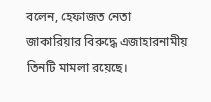বলেন, হেফাজত নেতা জাকারিয়ার বিরুদ্ধে এজাহারনামীয় তিনটি মামলা রয়েছে।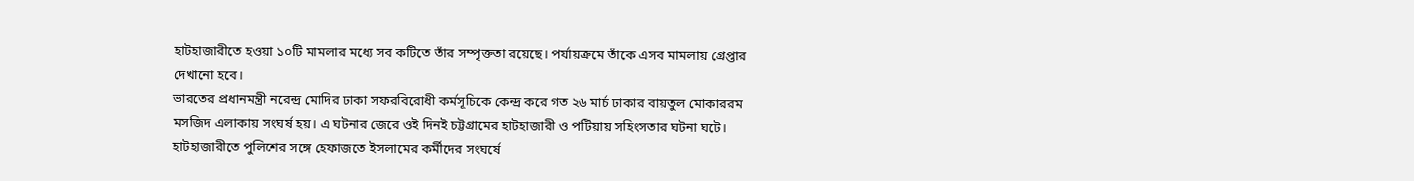হাটহাজারীতে হওয়া ১০টি মামলার মধ্যে সব কটিতে তাঁর সম্পৃক্ততা রয়েছে। পর্যায়ক্রমে তাঁকে এসব মামলায় গ্রেপ্তার দেখানো হবে।
ভারতের প্রধানমন্ত্রী নরেন্দ্র মোদির ঢাকা সফরবিরোধী কর্মসূচিকে কেন্দ্র করে গত ২৬ মার্চ ঢাকার বায়তুল মোকাররম মসজিদ এলাকায় সংঘর্ষ হয়। এ ঘটনার জেরে ওই দিনই চট্টগ্রামের হাটহাজারী ও পটিয়ায় সহিংসতার ঘটনা ঘটে। হাটহাজারীতে পুলিশের সঙ্গে হেফাজতে ইসলামের কর্মীদের সংঘর্ষে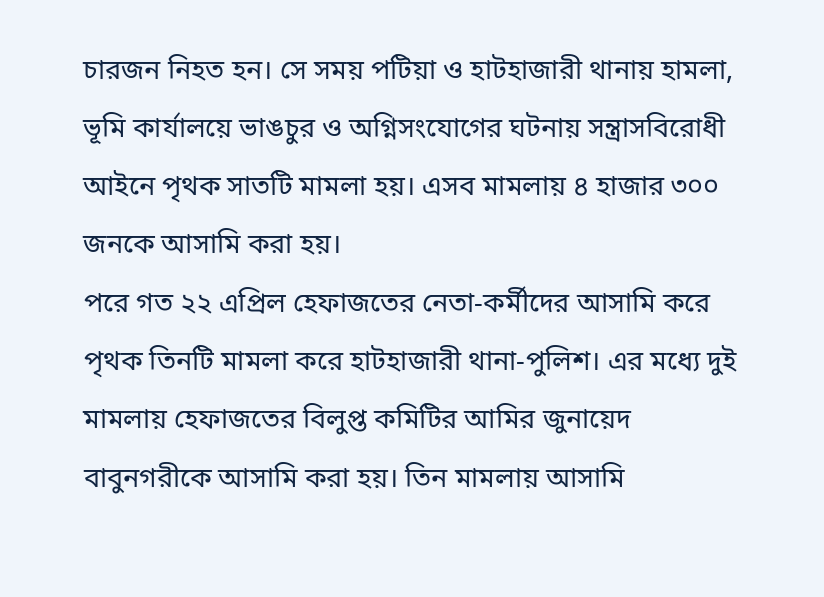চারজন নিহত হন। সে সময় পটিয়া ও হাটহাজারী থানায় হামলা, ভূমি কার্যালয়ে ভাঙচুর ও অগ্নিসংযোগের ঘটনায় সন্ত্রাসবিরোধী আইনে পৃথক সাতটি মামলা হয়। এসব মামলায় ৪ হাজার ৩০০ জনকে আসামি করা হয়।
পরে গত ২২ এপ্রিল হেফাজতের নেতা-কর্মীদের আসামি করে পৃথক তিনটি মামলা করে হাটহাজারী থানা-পুলিশ। এর মধ্যে দুই মামলায় হেফাজতের বিলুপ্ত কমিটির আমির জুনায়েদ বাবুনগরীকে আসামি করা হয়। তিন মামলায় আসামি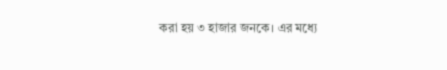করা হয় ৩ হাজার জনকে। এর মধ্যে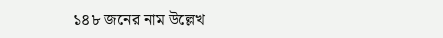১৪৮ জনের নাম উল্লেখ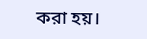করা হয়।